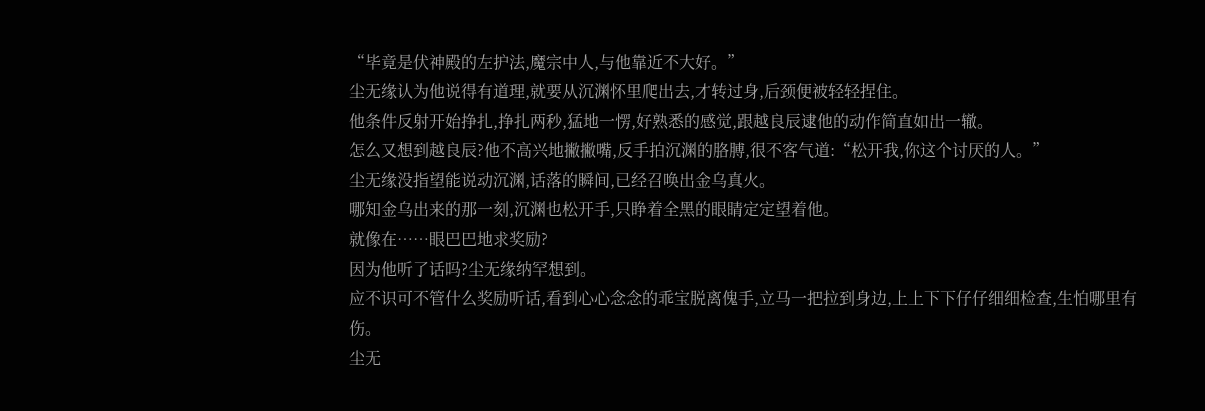“毕竟是伏神殿的左护法,魔宗中人,与他靠近不大好。”
尘无缘认为他说得有道理,就要从沉渊怀里爬出去,才转过身,后颈便被轻轻捏住。
他条件反射开始挣扎,挣扎两秒,猛地一愣,好熟悉的感觉,跟越良辰逮他的动作简直如出一辙。
怎么又想到越良辰?他不高兴地撇撇嘴,反手拍沉渊的胳膊,很不客气道:“松开我,你这个讨厌的人。”
尘无缘没指望能说动沉渊,话落的瞬间,已经召唤出金乌真火。
哪知金乌出来的那一刻,沉渊也松开手,只睁着全黑的眼睛定定望着他。
就像在……眼巴巴地求奖励?
因为他听了话吗?尘无缘纳罕想到。
应不识可不管什么奖励听话,看到心心念念的乖宝脱离傀手,立马一把拉到身边,上上下下仔仔细细检查,生怕哪里有伤。
尘无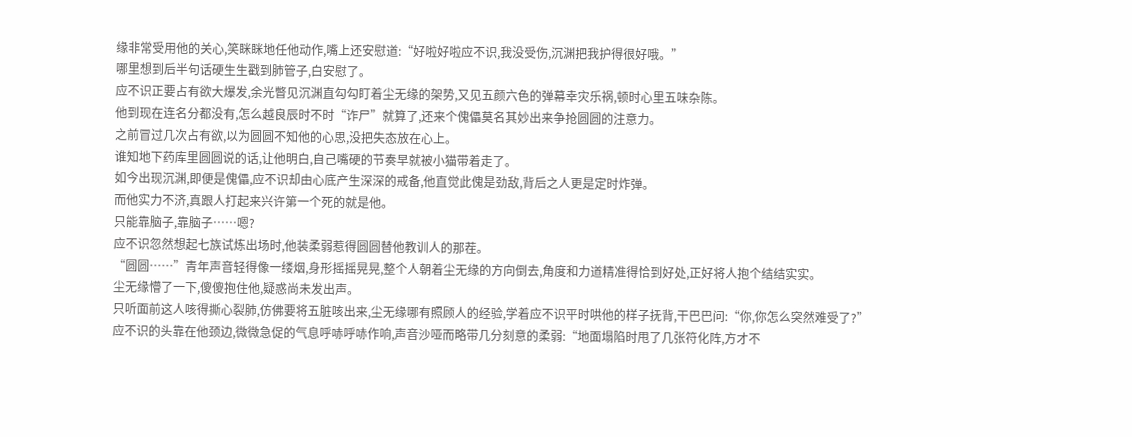缘非常受用他的关心,笑眯眯地任他动作,嘴上还安慰道:“好啦好啦应不识,我没受伤,沉渊把我护得很好哦。”
哪里想到后半句话硬生生戳到肺管子,白安慰了。
应不识正要占有欲大爆发,余光瞥见沉渊直勾勾盯着尘无缘的架势,又见五颜六色的弹幕幸灾乐祸,顿时心里五味杂陈。
他到现在连名分都没有,怎么越良辰时不时“诈尸”就算了,还来个傀儡莫名其妙出来争抢圆圆的注意力。
之前冒过几次占有欲,以为圆圆不知他的心思,没把失态放在心上。
谁知地下药库里圆圆说的话,让他明白,自己嘴硬的节奏早就被小猫带着走了。
如今出现沉渊,即便是傀儡,应不识却由心底产生深深的戒备,他直觉此傀是劲敌,背后之人更是定时炸弹。
而他实力不济,真跟人打起来兴许第一个死的就是他。
只能靠脑子,靠脑子……嗯?
应不识忽然想起七族试炼出场时,他装柔弱惹得圆圆替他教训人的那茬。
“圆圆……”青年声音轻得像一缕烟,身形摇摇晃晃,整个人朝着尘无缘的方向倒去,角度和力道精准得恰到好处,正好将人抱个结结实实。
尘无缘懵了一下,傻傻抱住他,疑惑尚未发出声。
只听面前这人咳得撕心裂肺,仿佛要将五脏咳出来,尘无缘哪有照顾人的经验,学着应不识平时哄他的样子抚背,干巴巴问:“你,你怎么突然难受了?”
应不识的头靠在他颈边,微微急促的气息呼哧呼哧作响,声音沙哑而略带几分刻意的柔弱:“地面塌陷时甩了几张符化阵,方才不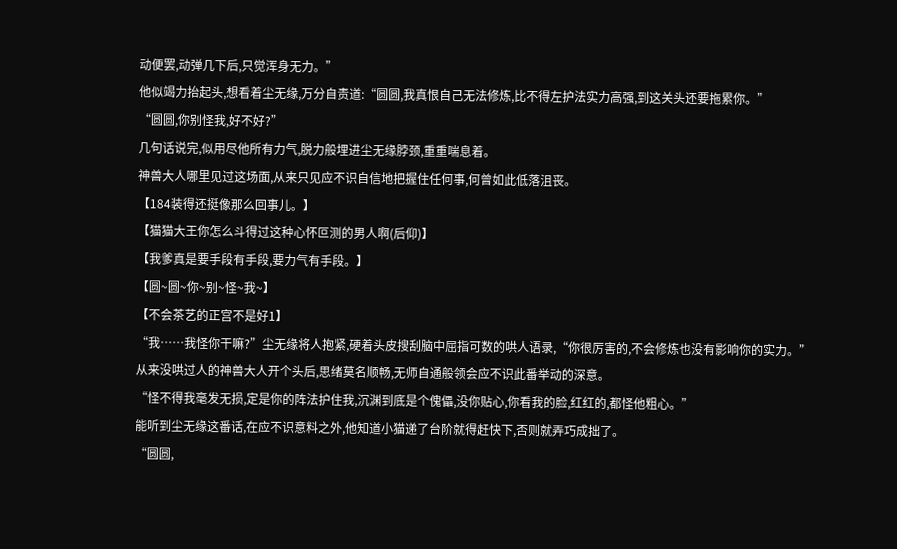动便罢,动弹几下后,只觉浑身无力。”
他似竭力抬起头,想看着尘无缘,万分自责道:“圆圆,我真恨自己无法修炼,比不得左护法实力高强,到这关头还要拖累你。”
“圆圆,你别怪我,好不好?”
几句话说完,似用尽他所有力气,脱力般埋进尘无缘脖颈,重重喘息着。
神兽大人哪里见过这场面,从来只见应不识自信地把握住任何事,何曾如此低落沮丧。
【184装得还挺像那么回事儿。】
【猫猫大王你怎么斗得过这种心怀叵测的男人啊(后仰)】
【我爹真是要手段有手段,要力气有手段。】
【圆~圆~你~别~怪~我~】
【不会茶艺的正宫不是好1】
“我……我怪你干嘛?”尘无缘将人抱紧,硬着头皮搜刮脑中屈指可数的哄人语录,“你很厉害的,不会修炼也没有影响你的实力。”
从来没哄过人的神兽大人开个头后,思绪莫名顺畅,无师自通般领会应不识此番举动的深意。
“怪不得我毫发无损,定是你的阵法护住我,沉渊到底是个傀儡,没你贴心,你看我的脸,红红的,都怪他粗心。”
能听到尘无缘这番话,在应不识意料之外,他知道小猫递了台阶就得赶快下,否则就弄巧成拙了。
“圆圆,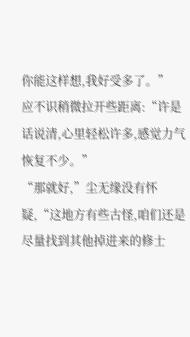你能这样想,我好受多了。”
应不识稍微拉开些距离:“许是话说清,心里轻松许多,感觉力气恢复不少。”
“那就好,”尘无缘没有怀疑,“这地方有些古怪,咱们还是尽量找到其他掉进来的修士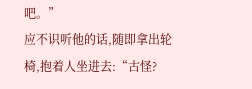吧。”
应不识听他的话,随即拿出轮椅,抱着人坐进去:“古怪?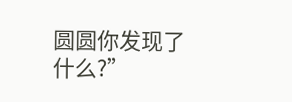圆圆你发现了什么?”